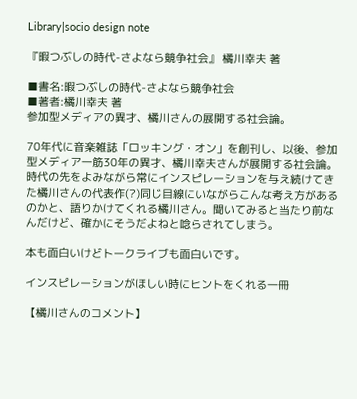Library|socio design note

『暇つぶしの時代-さよなら競争社会』 橘川幸夫 著

■書名:暇つぶしの時代-さよなら競争社会
■著者:橘川幸夫 著
参加型メディアの異才、橘川さんの展開する社会論。

70年代に音楽雑誌「ロッキング・オン」を創刊し、以後、参加型メディア一筋30年の異才、橘川幸夫さんが展開する社会論。時代の先をよみながら常にインスピレーションを与え続けてきた橘川さんの代表作(?)同じ目線にいながらこんな考え方があるのかと、語りかけてくれる橘川さん。聞いてみると当たり前なんだけど、確かにそうだよねと唸らされてしまう。

本も面白いけどトークライブも面白いです。

インスピレーションがほしい時にヒントをくれる一冊

【橘川さんのコメント】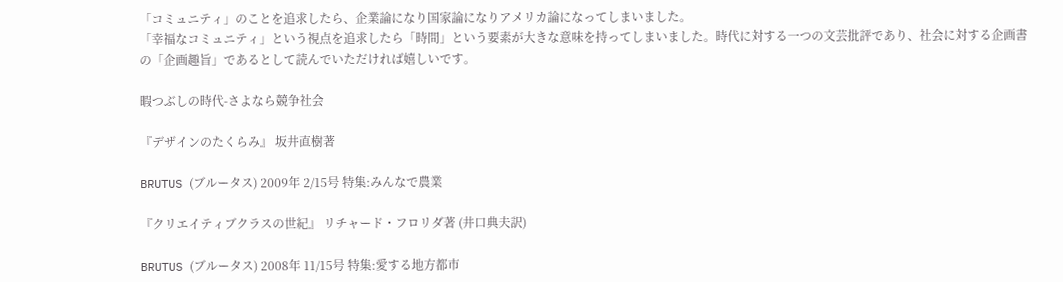「コミュニティ」のことを追求したら、企業論になり国家論になりアメリカ論になってしまいました。
「幸福なコミュニティ」という視点を追求したら「時間」という要素が大きな意味を持ってしまいました。時代に対する一つの文芸批評であり、社会に対する企画書の「企画趣旨」であるとして読んでいただければ嬉しいです。

暇つぶしの時代-さよなら競争社会

『デザインのたくらみ』 坂井直樹著

BRUTUS (ブルータス) 2009年 2/15号 特集:みんなで農業

『クリエイティブクラスの世紀』 リチャード・フロリダ著 (井口典夫訳)

BRUTUS (ブルータス) 2008年 11/15号 特集:愛する地方都市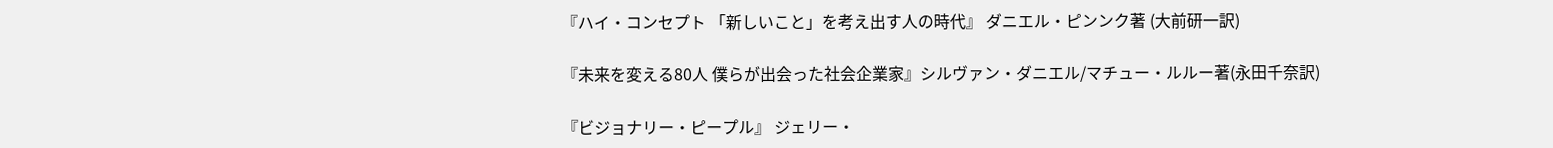『ハイ・コンセプト 「新しいこと」を考え出す人の時代』 ダニエル・ピンンク著 (大前研一訳)

『未来を変える80人 僕らが出会った社会企業家』シルヴァン・ダニエル/マチュー・ルルー著(永田千奈訳)

『ビジョナリー・ピープル』 ジェリー・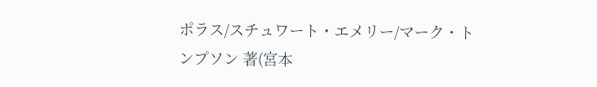ポラス/スチュワート・エメリー/マーク・トンプソン 著(宮本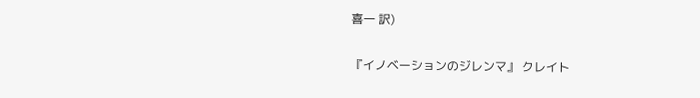喜一 訳)

『イノベーションのジレンマ』 クレイト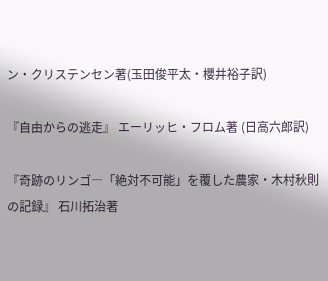ン・クリステンセン著(玉田俊平太・櫻井裕子訳)

『自由からの逃走』 エーリッヒ・フロム著 (日高六郎訳)

『奇跡のリンゴ―「絶対不可能」を覆した農家・木村秋則の記録』 石川拓治著